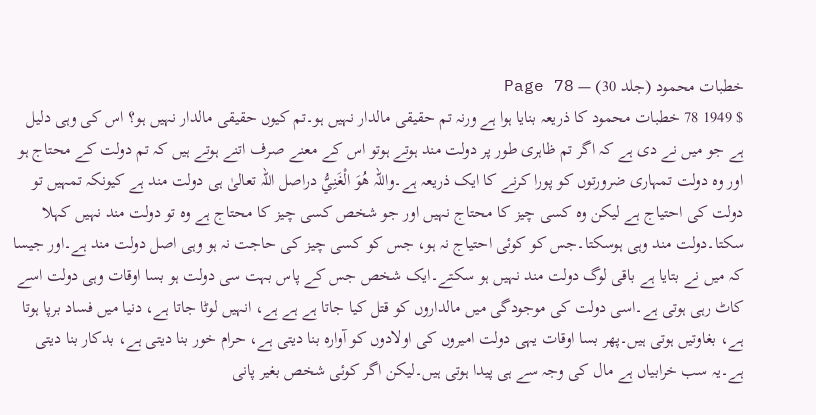خطبات محمود (جلد 30) — Page 78
$ 1949 78 خطبات محمود کا ذریعہ بنایا ہوا ہے ورنہ تم حقیقی مالدار نہیں ہو۔تم کیوں حقیقی مالدار نہیں ہو؟ اس کی وہی دلیل ہے جو میں نے دی ہے کہ اگر تم ظاہری طور پر دولت مند ہوتے ہوتو اس کے معنے صرف اتنے ہوتے ہیں کہ تم دولت کے محتاج ہو اور وہ دولت تمہاری ضرورتوں کو پورا کرنے کا ایک ذریعہ ہے۔واللہ هُوَ الْغَنِيُّ دراصل اللہ تعالیٰ ہی دولت مند ہے کیونکہ تمہیں تو دولت کی احتیاج ہے لیکن وہ کسی چیز کا محتاج نہیں اور جو شخص کسی چیز کا محتاج ہے وہ تو دولت مند نہیں کہلا سکتا۔دولت مند وہی ہوسکتا۔جس کو کوئی احتیاج نہ ہو، جس کو کسی چیز کی حاجت نہ ہو وہی اصل دولت مند ہے۔اور جیسا کہ میں نے بتایا ہے باقی لوگ دولت مند نہیں ہو سکتے۔ایک شخص جس کے پاس بہت سی دولت ہو بسا اوقات وہی دولت اسے کاٹ رہی ہوتی ہے۔اسی دولت کی موجودگی میں مالداروں کو قتل کیا جاتا ہے ہے ہے، انہیں لوٹا جاتا ہے، دنیا میں فساد برپا ہوتا ہے، بغاوتیں ہوتی ہیں۔پھر بسا اوقات یہی دولت امیروں کی اولادوں کو آوارہ بنا دیتی ہے، حرام خور بنا دیتی ہے، بدکار بنا دیتی ہے۔یہ سب خرابیاں ہے مال کی وجہ سے ہی پیدا ہوتی ہیں۔لیکن اگر کوئی شخص بغیر پانی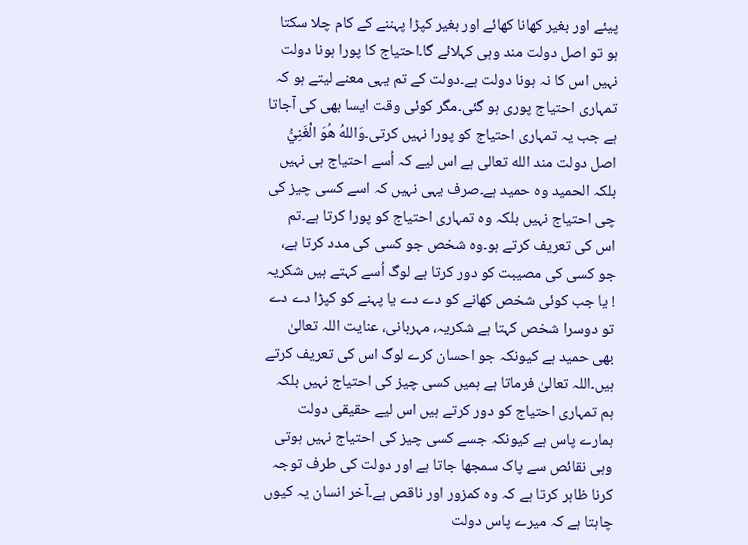پیئے اور بغیر کھانا کھائے اور بغیر کپڑا پہننے کے کام چلا سکتا ہو تو اصل دولت مند وہی کہلائے گا۔احتیاج کا پورا ہونا دولت نہیں اس کا نہ ہونا دولت ہے۔دولت کے تم یہی معنے لیتے ہو کہ تمہاری احتیاج پوری ہو گئی۔مگر کوئی وقت ایسا بھی کی آجاتا ہے جب یہ تمہاری احتیاج کو پورا نہیں کرتی۔وَاللهُ هُوَ الْغَنِيُّ اصل دولت مند الله تعالى ہے اس لیے کہ اُسے احتیاج ہی نہیں بلکہ الحمید وہ حمید ہے۔صرف یہی نہیں کہ اسے کسی چیز کی چی احتیاج نہیں بلکہ وہ تمہاری احتیاج کو پورا کرتا ہے۔تم اس کی تعریف کرتے ہو۔وہ شخص جو کسی کی مدد کرتا ہے، جو کسی کی مصیبت کو دور کرتا ہے لوگ اُسے کہتے ہیں شکریہ ! یا جب کوئی شخص کھانے کو دے دے یا پہنے کو کپڑا دے دے تو دوسرا شخص کہتا ہے شکریہ، مہربانی، عنایت اللہ تعالیٰ بھی حمید ہے کیونکہ جو احسان کرے لوگ اس کی تعریف کرتے ہیں۔اللہ تعالیٰ فرماتا ہے ہمیں کسی چیز کی احتیاج نہیں بلکہ ہم تمہاری احتیاج کو دور کرتے ہیں اس لیے حقیقی دولت ہمارے پاس ہے کیونکہ جسے کسی چیز کی احتیاج نہیں ہوتی وہی نقائص سے پاک سمجھا جاتا ہے اور دولت کی طرف توجہ کرنا ظاہر کرتا ہے کہ وہ کمزور اور ناقص ہے۔آخر انسان یہ کیوں چاہتا ہے کہ میرے پاس دولت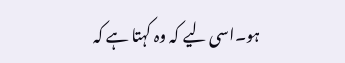ہو۔اسی لیے کہ وہ کہتا ہے کہ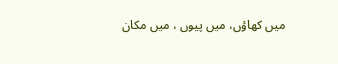میں کھاؤں، میں پیوں ، میں مکان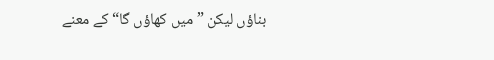بناؤں لیکن ” میں کھاؤں گا“ کے معنے